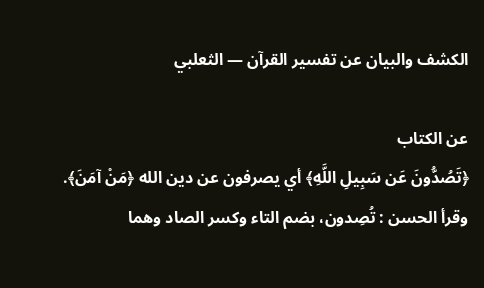الكشف والبيان عن تفسير القرآن — الثعلبي

عن الكتاب
﴿تَصُدُّونَ عَن سَبِيلِ اللَّهِ﴾ أي يصرفون عن دين الله ﴿مَنْ آمَنَ﴾.
وقرأ الحسن : تُصِدون، بضم التاء وكسر الصاد وهما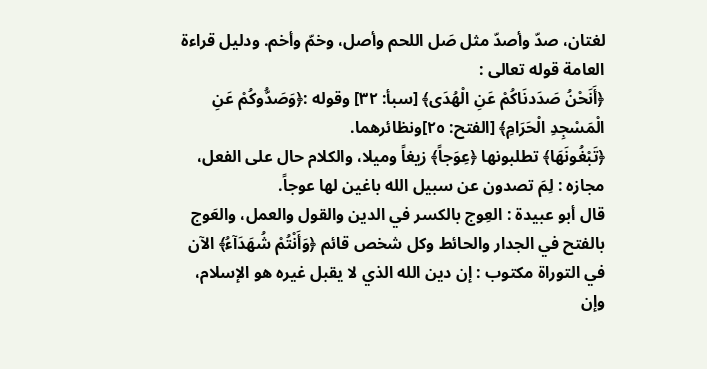لغتان، صدّ وأصدّ مثل صَل اللحم وأصل، وخمّ وأخم. ودليل قراءة العامة قوله تعالى :
﴿أَنَحْنُ صَدَدنَاكُمْ عَنِ الْهُدَى﴾ [سبأ: ٣٢] وقوله :﴿وَصَدُّوكُمْ عَنِ الْمَسْجِدِ الْحَرَامِ﴾ [الفتح: ٢٥]ونظائرهما.
﴿تَبْغُونَهَا﴾ تطلبونها ﴿عِوَجاً﴾ زيغاً وميلا، والكلام حال على الفعل، مجازه : لِمَ تصدون عن سبيل الله باغين لها عوجاً.
قال أبو عبيدة : العِوج بالكسر في الدين والقول والعمل، والعَوج بالفتح في الجدار والحائط وكل شخص قائم ﴿وَأَنْتُمْ شُهَدَآءُ﴾ الآن في التوراة مكتوب : إن دين الله الذي لا يقبل غيره هو الإسلام، وإن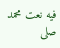فيه نعت محمد صلى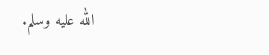الله عليه وسلم.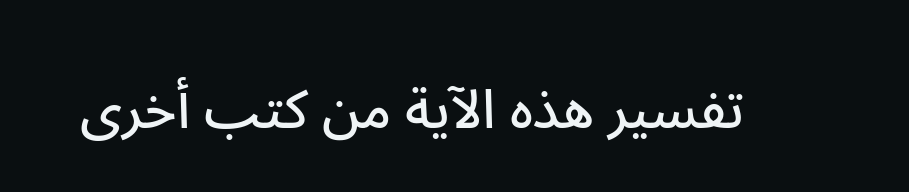تفسير هذه الآية من كتب أخرى